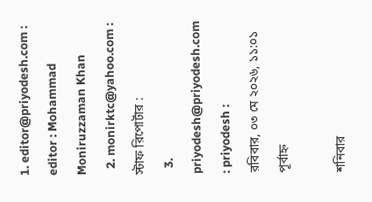1. editor@priyodesh.com : editor : Mohammad Moniruzzaman Khan
  2. monirktc@yahoo.com : স্টাফ রিপোর্টার :
  3. priyodesh@priyodesh.com : priyodesh :
রবিবার, ০৩ মে ২০২৬, ১১:০১ পূর্বাহ্ন

শনিবার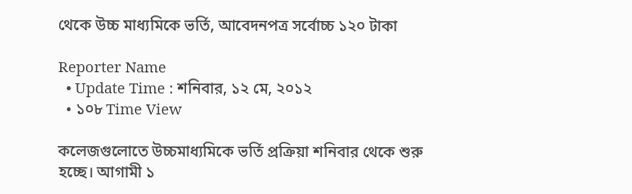থেকে উচ্চ মাধ্যমিকে ভর্তি, আবেদনপত্র সর্বোচ্চ ১২০ টাকা

Reporter Name
  • Update Time : শনিবার, ১২ মে, ২০১২
  • ১০৮ Time View

কলেজগুলোতে উচ্চমাধ্যমিকে ভর্তি প্রক্রিয়া শনিবার থেকে শুরু হচ্ছে। আগামী ১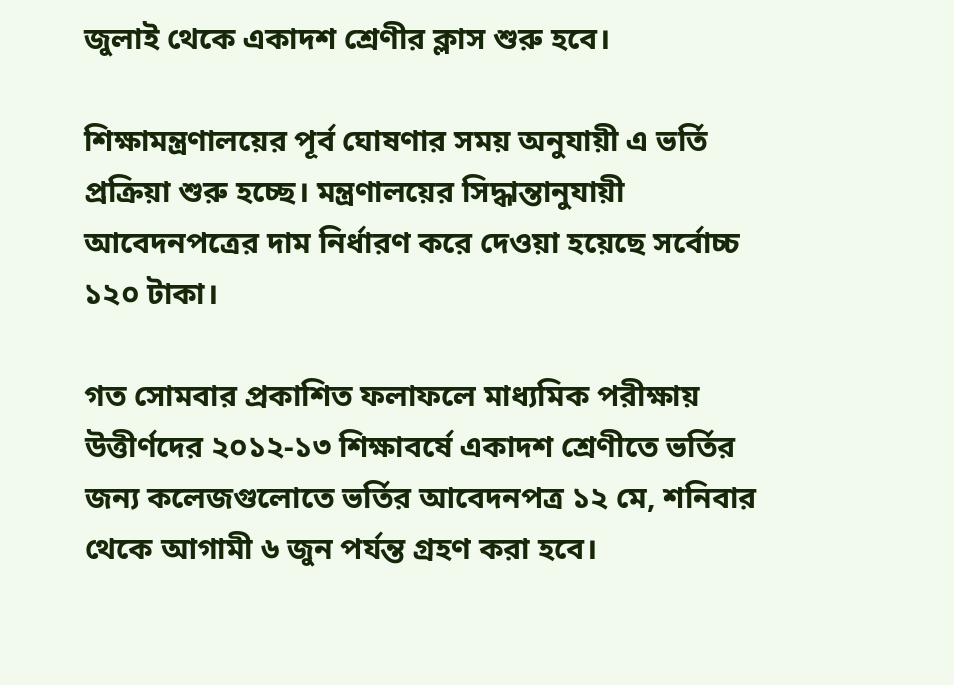জুলাই থেকে একাদশ শ্রেণীর ক্লাস শুরু হবে।

শিক্ষামন্ত্রণালয়ের পূর্ব ঘোষণার সময় অনুযায়ী এ ভর্তি প্রক্রিয়া শুরু হচ্ছে। মন্ত্রণালয়ের সিদ্ধান্তানুযায়ী আবেদনপত্রের দাম নির্ধারণ করে দেওয়া হয়েছে সর্বোচ্চ ১২০ টাকা।

গত সোমবার প্রকাশিত ফলাফলে মাধ্যমিক পরীক্ষায় উত্তীর্ণদের ২০১২-১৩ শিক্ষাবর্ষে একাদশ শ্রেণীতে ভর্তির জন্য কলেজগুলোতে ভর্তির আবেদনপত্র ১২ মে, শনিবার থেকে আগামী ৬ জুন পর্যন্ত গ্রহণ করা হবে।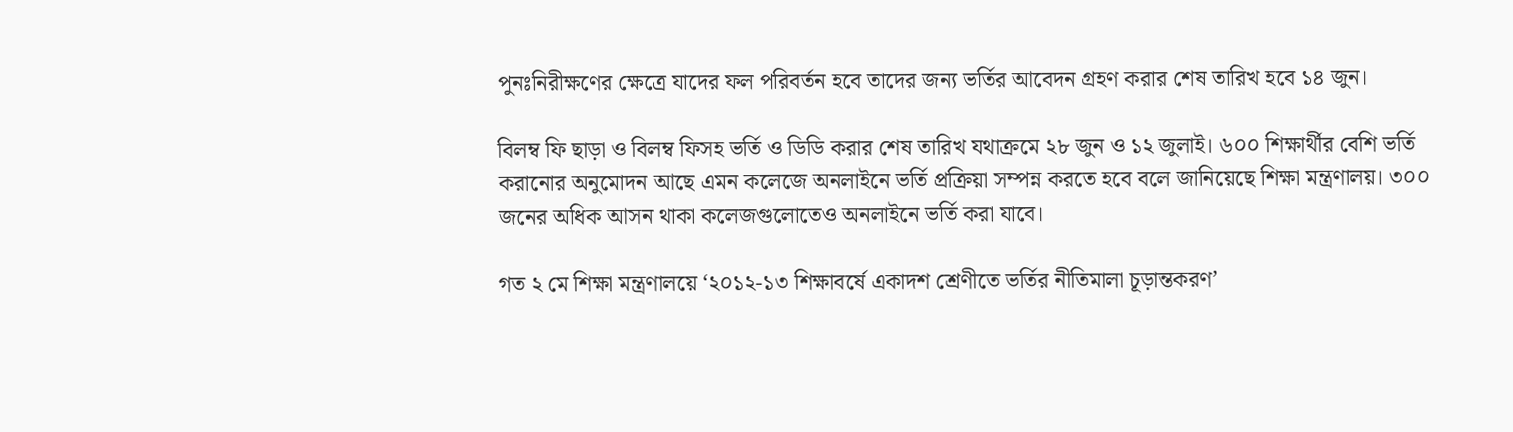পুনঃনিরীক্ষণের ক্ষেত্রে যাদের ফল পরিবর্তন হবে তাদের জন্য ভর্তির আবেদন গ্রহণ করার শেষ তারিখ হবে ১৪ জুন।

বিলম্ব ফি ছাড়া ও বিলম্ব ফিসহ ভর্তি ও ডিডি করার শেষ তারিখ যথাক্রমে ২৮ জুন ও ১২ জুলাই। ৬০০ শিক্ষার্থীর বেশি ভর্তি করানোর অনুমোদন আছে এমন কলেজে অনলাইনে ভর্তি প্রক্রিয়া সম্পন্ন করতে হবে বলে জানিয়েছে শিক্ষা মন্ত্রণালয়। ৩০০ জনের অধিক আসন থাকা কলেজগুলোতেও অনলাইনে ভর্তি করা যাবে।

গত ২ মে শিক্ষা মন্ত্রণালয়ে ‘২০১২-১৩ শিক্ষাবর্ষে একাদশ শ্রেণীতে ভর্তির নীতিমালা চূড়ান্তকরণ’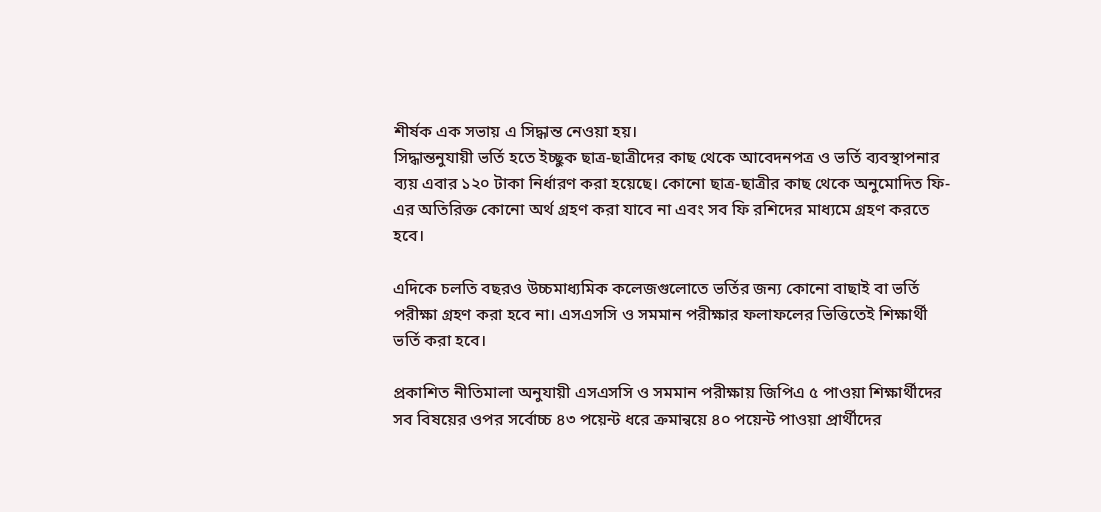শীর্ষক এক সভায় এ সিদ্ধান্ত নেওয়া হয়।
সিদ্ধান্তনুযায়ী ভর্তি হতে ইচ্ছুক ছাত্র-ছাত্রীদের কাছ থেকে আবেদনপত্র ও ভর্তি ব্যবস্থাপনার ব্যয় এবার ১২০ টাকা নির্ধারণ করা হয়েছে। কোনো ছাত্র-ছাত্রীর কাছ থেকে অনুমোদিত ফি-এর অতিরিক্ত কোনো অর্থ গ্রহণ করা যাবে না এবং সব ফি রশিদের মাধ্যমে গ্রহণ করতে হবে।

এদিকে চলতি বছরও উচ্চমাধ্যমিক কলেজগুলোতে ভর্তির জন্য কোনো বাছাই বা ভর্তি পরীক্ষা গ্রহণ করা হবে না। এসএসসি ও সমমান পরীক্ষার ফলাফলের ভিত্তিতেই শিক্ষার্থী ভর্তি করা হবে।

প্রকাশিত নীতিমালা অনুযায়ী এসএসসি ও সমমান পরীক্ষায় জিপিএ ৫ পাওয়া শিক্ষার্থীদের সব বিষয়ের ওপর সর্বোচ্চ ৪৩ পয়েন্ট ধরে ক্রমান্বয়ে ৪০ পয়েন্ট পাওয়া প্রার্থীদের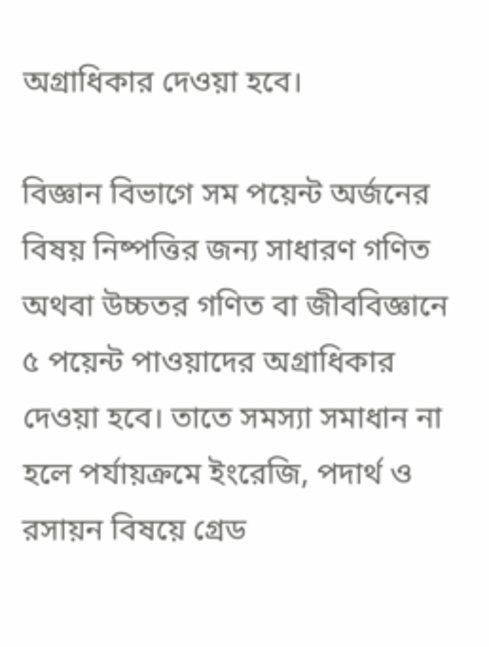অগ্রাধিকার দেওয়া হবে।

বিজ্ঞান বিভাগে সম পয়েন্ট অর্জনের বিষয় নিষ্পত্তির জন্য সাধারণ গণিত অথবা উচ্চতর গণিত বা জীববিজ্ঞানে ৫ পয়েন্ট পাওয়াদের অগ্রাধিকার দেওয়া হবে। তাতে সমস্যা সমাধান না হলে পর্যায়ক্রমে ইংরেজি, পদার্থ ও রসায়ন বিষয়ে গ্রেড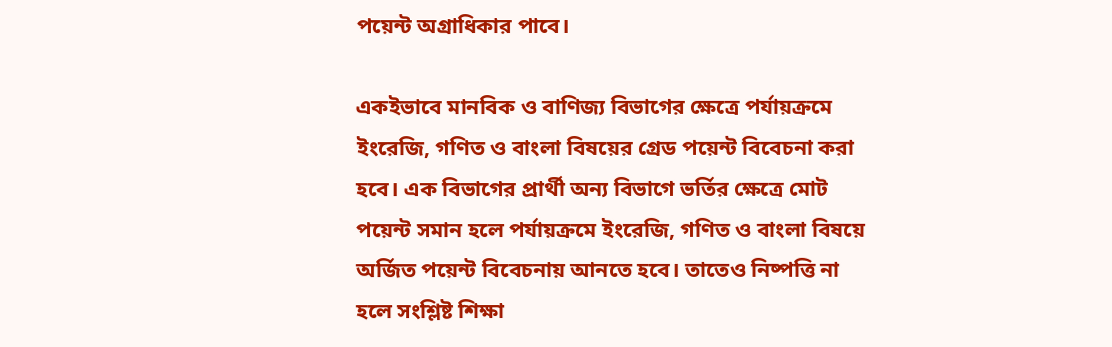পয়েন্ট অগ্রাধিকার পাবে।

একইভাবে মানবিক ও বাণিজ্য বিভাগের ক্ষেত্রে পর্যায়ক্রমে ইংরেজি, গণিত ও বাংলা বিষয়ের গ্রেড পয়েন্ট বিবেচনা করা হবে। এক বিভাগের প্রার্থী অন্য বিভাগে ভর্তির ক্ষেত্রে মোট পয়েন্ট সমান হলে পর্যায়ক্রমে ইংরেজি, গণিত ও বাংলা বিষয়ে অর্জিত পয়েন্ট বিবেচনায় আনতে হবে। তাতেও নিষ্পত্তি না হলে সংশ্লিষ্ট শিক্ষা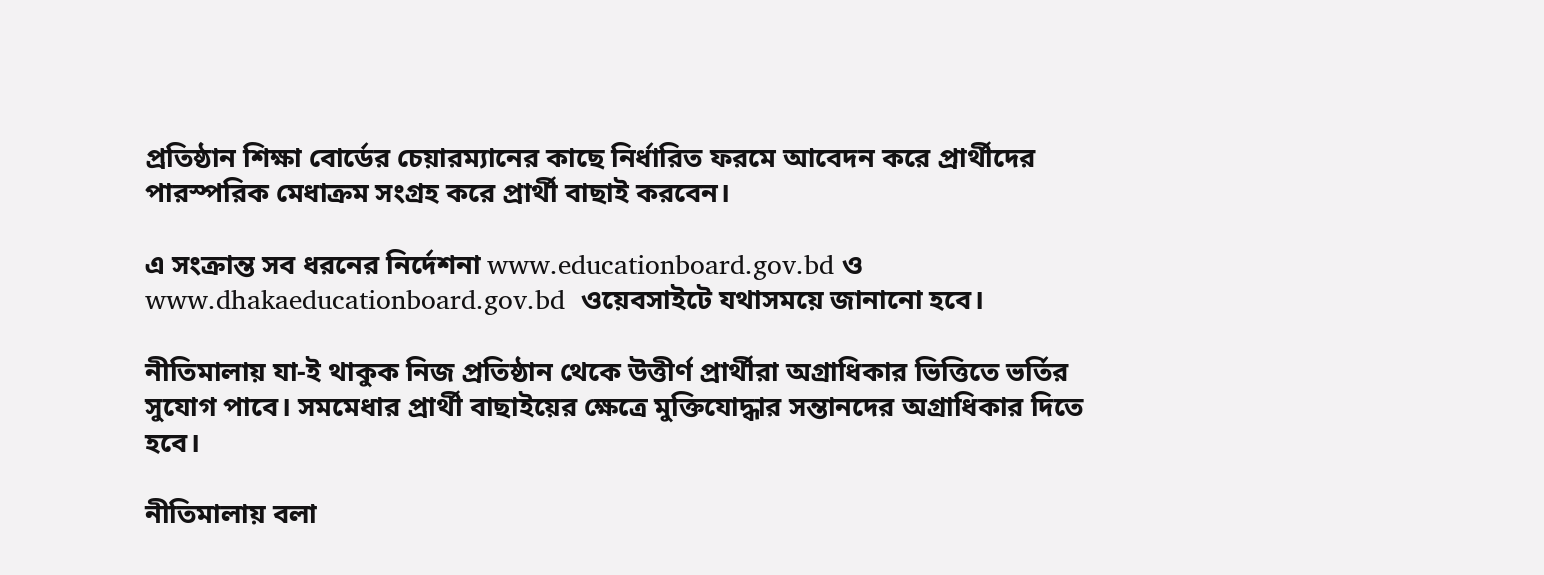প্রতিষ্ঠান শিক্ষা বোর্ডের চেয়ারম্যানের কাছে নির্ধারিত ফরমে আবেদন করে প্রার্থীদের পারস্পরিক মেধাক্রম সংগ্রহ করে প্রার্থী বাছাই করবেন।

এ সংক্রান্ত সব ধরনের নির্দেশনা www.educationboard.gov.bd ও www.dhakaeducationboard.gov.bd  ওয়েবসাইটে যথাসময়ে জানানো হবে।

নীতিমালায় যা-ই থাকুক নিজ প্রতিষ্ঠান থেকে উত্তীর্ণ প্রার্থীরা অগ্রাধিকার ভিত্তিতে ভর্তির সুযোগ পাবে। সমমেধার প্রার্থী বাছাইয়ের ক্ষেত্রে মুক্তিযোদ্ধার সন্তানদের অগ্রাধিকার দিতে হবে।

নীতিমালায় বলা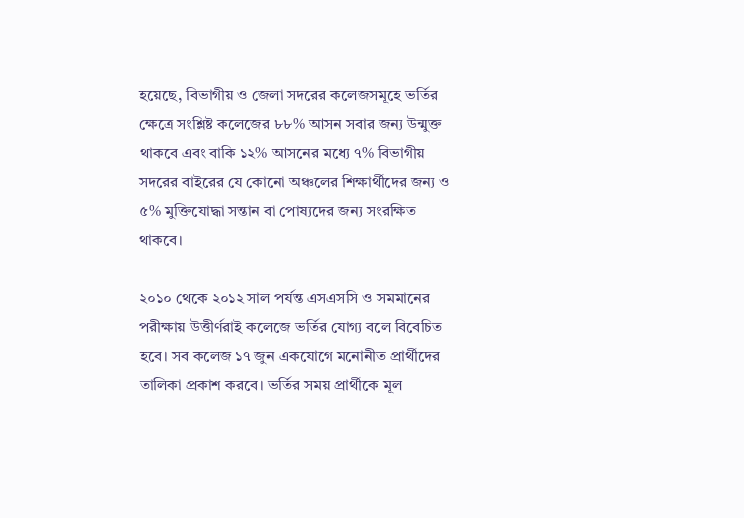হয়েছে, বিভাগীয় ও জেলা সদরের কলেজসমূহে ভর্তির ক্ষেত্রে সংশ্লিষ্ট কলেজের ৮৮% আসন সবার জন্য উন্মুক্ত থাকবে এবং বাকি ১২% আসনের মধ্যে ৭% বিভাগীয় সদরের বাইরের যে কোনো অঞ্চলের শিক্ষার্থীদের জন্য ও ৫% মুক্তিযোদ্ধা সন্তান বা পোষ্যদের জন্য সংরক্ষিত থাকবে।

২০১০ থেকে ২০১২ সাল পর্যন্ত এসএসসি ও সমমানের পরীক্ষায় উত্তীর্ণরাই কলেজে ভর্তির যোগ্য বলে বিবেচিত হবে। সব কলেজ ১৭ জুন একযোগে মনোনীত প্রার্থীদের তালিকা প্রকাশ করবে। ভর্তির সময় প্রার্থীকে মূল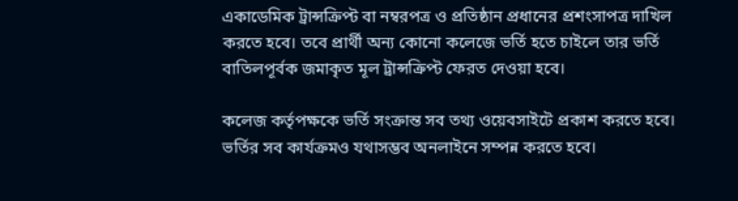একাডেমিক ট্রান্সক্রিপ্ট বা নম্বরপত্র ও প্রতিষ্ঠান প্রধানের প্রশংসাপত্র দাখিল করতে হবে। তবে প্রার্থী অন্য কোনো কলেজে ভর্তি হতে চাইলে তার ভর্তি বাতিলপূর্বক জমাকৃত মূল ট্রান্সক্রিপ্ট ফেরত দেওয়া হবে।

কলেজ কর্তৃপক্ষকে ভর্তি সংক্রান্ত সব তথ্য ওয়েবসাইটে প্রকাশ করতে হবে। ভর্তির সব কার্যক্রমও যথাসম্ভব অনলাইনে সম্পন্ন করতে হবে।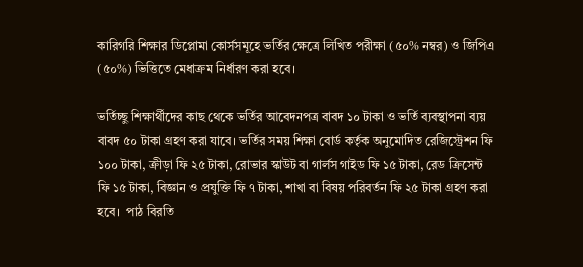কারিগরি শিক্ষার ডিপ্লোমা কোর্সসমূহে ভর্তির ক্ষেত্রে লিখিত পরীক্ষা (৫০% নম্বর) ও জিপিএ (৫০%) ভিত্তিতে মেধাক্রম নির্ধারণ করা হবে।

ভর্তিচ্ছু শিক্ষার্থীদের কাছ থেকে ভর্তির আবেদনপত্র বাবদ ১০ টাকা ও ভর্তি ব্যবস্থাপনা ব্যয় বাবদ ৫০ টাকা গ্রহণ করা যাবে। ভর্তির সময় শিক্ষা বোর্ড কর্তৃক অনুমোদিত রেজিস্ট্রেশন ফি ১০০ টাকা, ক্রীড়া ফি ২৫ টাকা, রোভার স্কাউট বা গার্লস গাইড ফি ১৫ টাকা, রেড ক্রিসেন্ট ফি ১৫ টাকা, বিজ্ঞান ও প্রযুক্তি ফি ৭ টাকা, শাখা বা বিষয় পরিবর্তন ফি ২৫ টাকা গ্রহণ করা হবে।  পাঠ বিরতি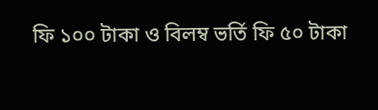ফি ১০০ টাকা ও বিলম্ব ভর্তি ফি ৫০ টাকা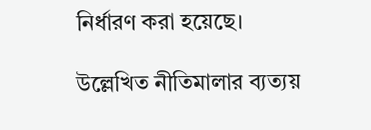নির্ধারণ করা হয়েছে।

উল্লেখিত নীতিমালার ব্যত্যয়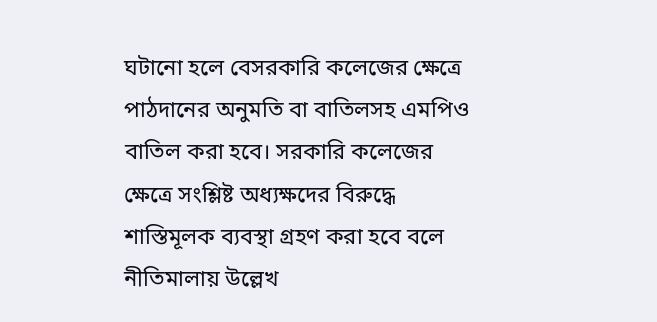ঘটানো হলে বেসরকারি কলেজের ক্ষেত্রে পাঠদানের অনুমতি বা বাতিলসহ এমপিও বাতিল করা হবে। সরকারি কলেজের ক্ষেত্রে সংশ্লিষ্ট অধ্যক্ষদের বিরুদ্ধে শাস্তিমূলক ব্যবস্থা গ্রহণ করা হবে বলে নীতিমালায় উল্লেখ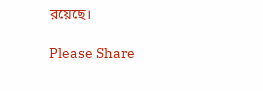রয়েছে।

Please Share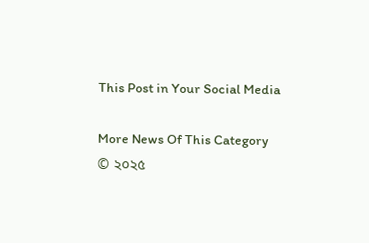This Post in Your Social Media

More News Of This Category
© ২০২৫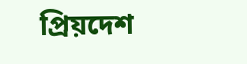প্রিয়দেশ